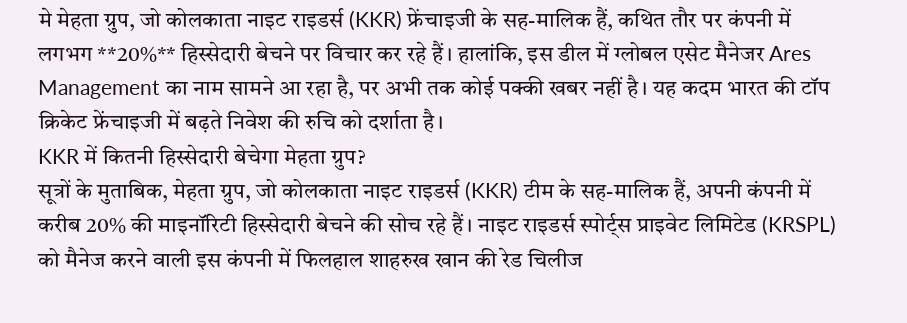मे मेहता ग्रुप, जो कोलकाता नाइट राइडर्स (KKR) फ्रेंचाइजी के सह-मालिक हैं, कथित तौर पर कंपनी में लगभग **20%** हिस्सेदारी बेचने पर विचार कर रहे हैं। हालांकि, इस डील में ग्लोबल एसेट मैनेजर Ares Management का नाम सामने आ रहा है, पर अभी तक कोई पक्की खबर नहीं है। यह कदम भारत की टॉप क्रिकेट फ्रेंचाइजी में बढ़ते निवेश की रुचि को दर्शाता है।
KKR में कितनी हिस्सेदारी बेचेगा मेहता ग्रुप?
सूत्रों के मुताबिक, मेहता ग्रुप, जो कोलकाता नाइट राइडर्स (KKR) टीम के सह-मालिक हैं, अपनी कंपनी में करीब 20% की माइनॉरिटी हिस्सेदारी बेचने की सोच रहे हैं। नाइट राइडर्स स्पोर्ट्स प्राइवेट लिमिटेड (KRSPL) को मैनेज करने वाली इस कंपनी में फिलहाल शाहरुख खान की रेड चिलीज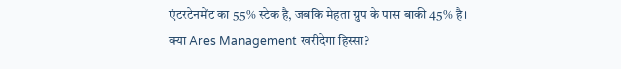एंटरटेनमेंट का 55% स्टेक है, जबकि मेहता ग्रुप के पास बाकी 45% है।
क्या Ares Management खरीदेगा हिस्सा?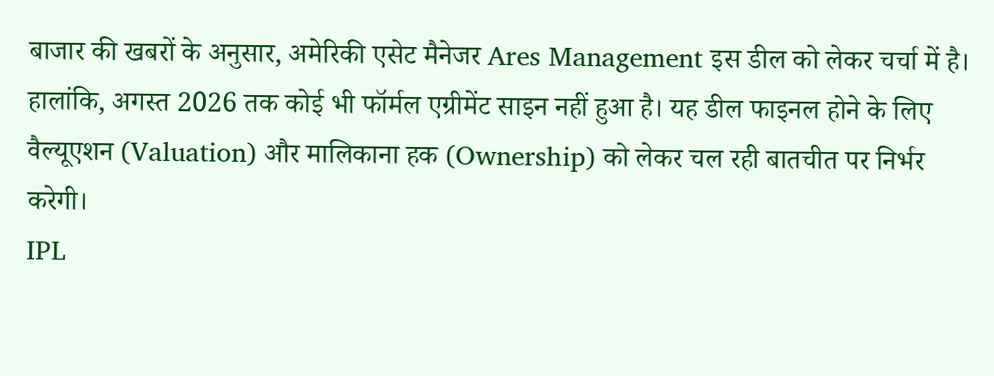बाजार की खबरों के अनुसार, अमेरिकी एसेट मैनेजर Ares Management इस डील को लेकर चर्चा में है। हालांकि, अगस्त 2026 तक कोई भी फॉर्मल एग्रीमेंट साइन नहीं हुआ है। यह डील फाइनल होने के लिए वैल्यूएशन (Valuation) और मालिकाना हक (Ownership) को लेकर चल रही बातचीत पर निर्भर करेगी।
IPL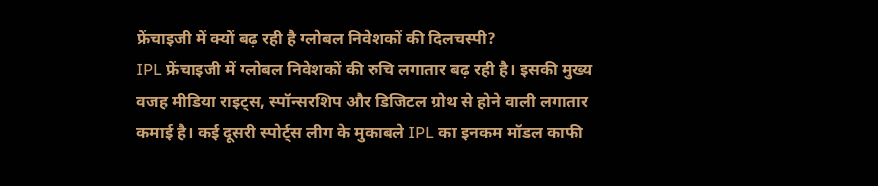फ्रेंचाइजी में क्यों बढ़ रही है ग्लोबल निवेशकों की दिलचस्पी?
IPL फ्रेंचाइजी में ग्लोबल निवेशकों की रुचि लगातार बढ़ रही है। इसकी मुख्य वजह मीडिया राइट्स, स्पॉन्सरशिप और डिजिटल ग्रोथ से होने वाली लगातार कमाई है। कई दूसरी स्पोर्ट्स लीग के मुकाबले IPL का इनकम मॉडल काफी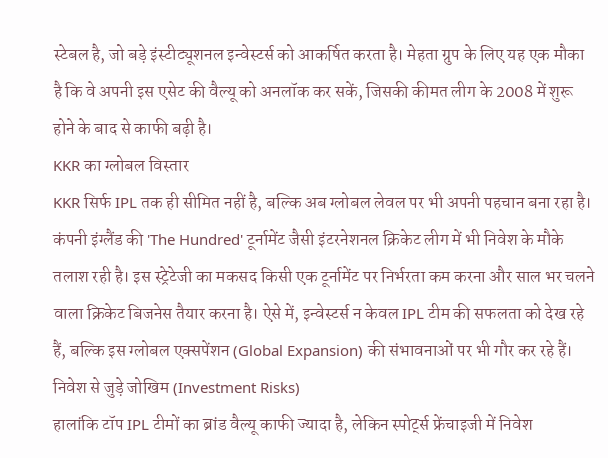स्टेबल है, जो बड़े इंस्टीट्यूशनल इन्वेस्टर्स को आकर्षित करता है। मेहता ग्रुप के लिए यह एक मौका है कि वे अपनी इस एसेट की वैल्यू को अनलॉक कर सकें, जिसकी कीमत लीग के 2008 में शुरू होने के बाद से काफी बढ़ी है।
KKR का ग्लोबल विस्तार
KKR सिर्फ IPL तक ही सीमित नहीं है, बल्कि अब ग्लोबल लेवल पर भी अपनी पहचान बना रहा है। कंपनी इंग्लैंड की 'The Hundred' टूर्नामेंट जैसी इंटरनेशनल क्रिकेट लीग में भी निवेश के मौके तलाश रही है। इस स्ट्रेटेजी का मकसद किसी एक टूर्नामेंट पर निर्भरता कम करना और साल भर चलने वाला क्रिकेट बिजनेस तैयार करना है। ऐसे में, इन्वेस्टर्स न केवल IPL टीम की सफलता को देख रहे हैं, बल्कि इस ग्लोबल एक्सपेंशन (Global Expansion) की संभावनाओं पर भी गौर कर रहे हैं।
निवेश से जुड़े जोखिम (Investment Risks)
हालांकि टॉप IPL टीमों का ब्रांड वैल्यू काफी ज्यादा है, लेकिन स्पोर्ट्स फ्रेंचाइजी में निवेश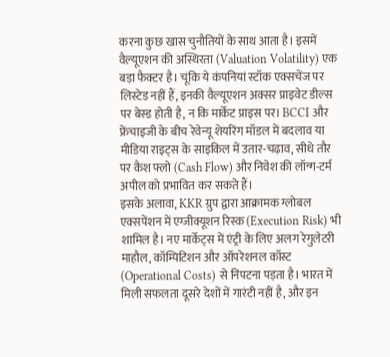करना कुछ खास चुनौतियों के साथ आता है। इसमें वैल्यूएशन की अस्थिरता (Valuation Volatility) एक बड़ा फैक्टर है। चूंकि ये कंपनियां स्टॉक एक्सचेंज पर लिस्टेड नहीं हैं, इनकी वैल्यूएशन अक्सर प्राइवेट डील्स पर बेस्ड होती है, न कि मार्केट प्राइस पर। BCCI और फ्रेंचाइजी के बीच रेवेन्यू शेयरिंग मॉडल में बदलाव या मीडिया राइट्स के साइकिल में उतार-चढ़ाव, सीधे तौर पर कैश फ्लो (Cash Flow) और निवेश की लॉन्ग-टर्म अपील को प्रभावित कर सकते हैं।
इसके अलावा, KKR ग्रुप द्वारा आक्रामक ग्लोबल एक्सपेंशन में एग्जीक्यूशन रिस्क (Execution Risk) भी शामिल है। नए मार्केट्स में एंट्री के लिए अलग रेगुलेटरी माहौल, कॉम्पिटिशन और ऑपरेशनल कॉस्ट (Operational Costs) से निपटना पड़ता है। भारत में मिली सफलता दूसरे देशों में गारंटी नहीं है, और इन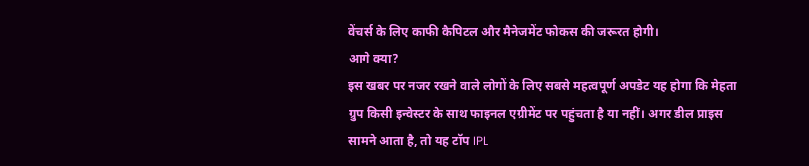वेंचर्स के लिए काफी कैपिटल और मैनेजमेंट फोकस की जरूरत होगी।
आगे क्या?
इस खबर पर नजर रखने वाले लोगों के लिए सबसे महत्वपूर्ण अपडेट यह होगा कि मेहता ग्रुप किसी इन्वेस्टर के साथ फाइनल एग्रीमेंट पर पहुंचता है या नहीं। अगर डील प्राइस सामने आता है, तो यह टॉप IPL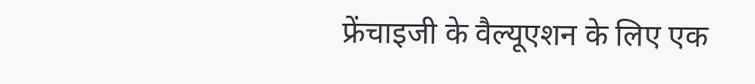फ्रेंचाइजी के वैल्यूएशन के लिए एक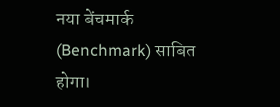नया बेंचमार्क (Benchmark) साबित होगा।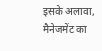इसके अलावा, मैनेजमेंट का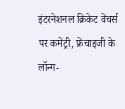इंटरनेशनल क्रिकेट वेंचर्स पर कमेंट्री, फ्रेंचाइजी के लॉन्ग-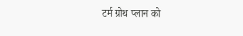टर्म ग्रोथ प्लान को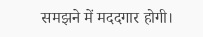समझने में मददगार होगी।